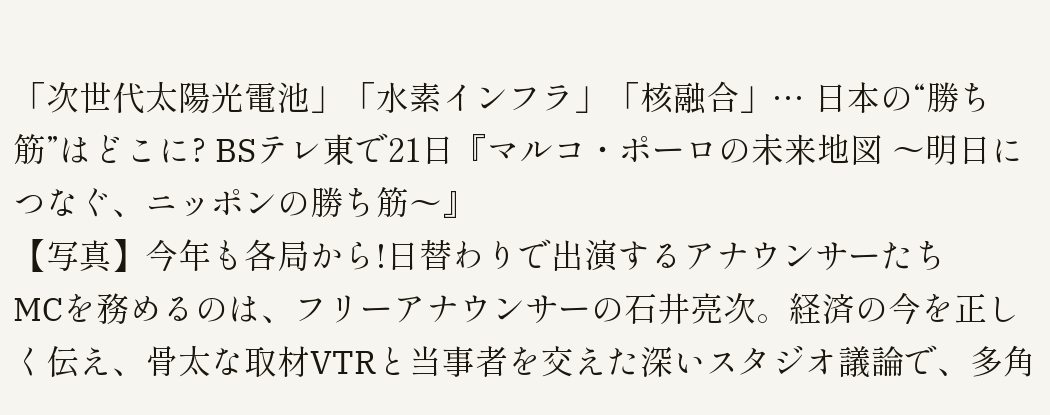「次世代太陽光電池」「水素インフラ」「核融合」… 日本の“勝ち筋”はどこに? BSテレ東で21日『マルコ・ポーロの未来地図 〜明日につなぐ、ニッポンの勝ち筋〜』
【写真】今年も各局から!日替わりで出演するアナウンサーたち
MCを務めるのは、フリーアナウンサーの石井亮次。経済の今を正しく伝え、骨太な取材VTRと当事者を交えた深いスタジオ議論で、多角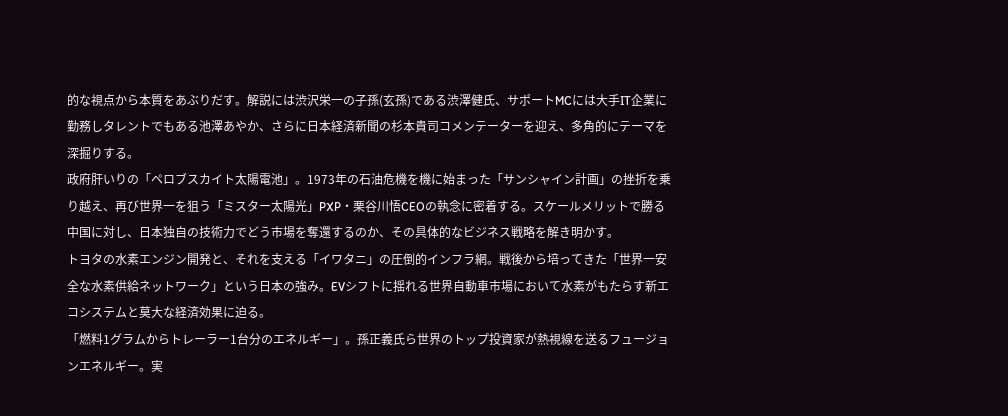的な視点から本質をあぶりだす。解説には渋沢栄一の子孫(玄孫)である渋澤健氏、サポートMCには大手IT企業に勤務しタレントでもある池澤あやか、さらに日本経済新聞の杉本貴司コメンテーターを迎え、多角的にテーマを深掘りする。
政府肝いりの「ペロブスカイト太陽電池」。1973年の石油危機を機に始まった「サンシャイン計画」の挫折を乗り越え、再び世界一を狙う「ミスター太陽光」PXP・栗谷川悟CEOの執念に密着する。スケールメリットで勝る中国に対し、日本独自の技術力でどう市場を奪還するのか、その具体的なビジネス戦略を解き明かす。
トヨタの水素エンジン開発と、それを支える「イワタニ」の圧倒的インフラ網。戦後から培ってきた「世界一安全な水素供給ネットワーク」という日本の強み。EVシフトに揺れる世界自動車市場において水素がもたらす新エコシステムと莫大な経済効果に迫る。
「燃料1グラムからトレーラー1台分のエネルギー」。孫正義氏ら世界のトップ投資家が熱視線を送るフュージョンエネルギー。実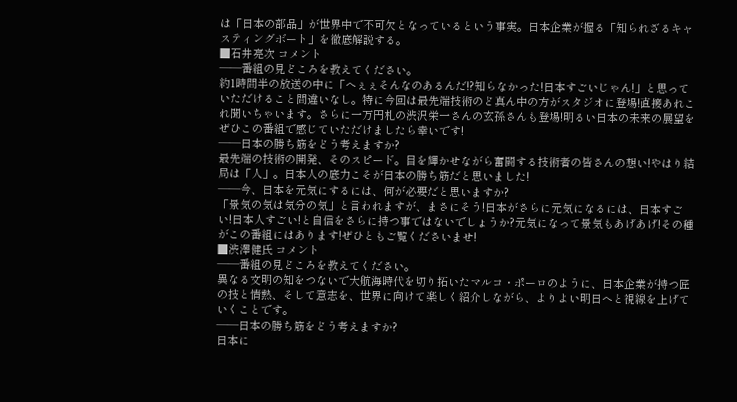は「日本の部品」が世界中で不可欠となっているという事実。日本企業が握る「知られざるキャスティングボート」を徹底解説する。
■石井亮次 コメント
――番組の見どころを教えてください。
約1時間半の放送の中に「へぇぇそんなのあるんだ!?知らなかった!日本すごいじゃん!」と思っていただけること間違いなし。特に今回は最先端技術のど真ん中の方がスタジオに登場!直接あれこれ聞いちゃいます。さらに一万円札の渋沢栄一さんの玄孫さんも登場!明るい日本の未来の展望をぜひこの番組で感じていただけましたら幸いです!
――日本の勝ち筋をどう考えますか?
最先端の技術の開発、そのスピード。目を輝かせながら奮闘する技術者の皆さんの想い!やはり結局は「人」。日本人の底力こそが日本の勝ち筋だと思いました!
――今、日本を元気にするには、何が必要だと思いますか?
「景気の気は気分の気」と言われますが、まさにそう!日本がさらに元気になるには、日本すごい!日本人すごい!と自信をさらに持つ事ではないでしょうか?元気になって景気もあげあげ!その種がこの番組にはあります!ぜひともご覧くださいませ!
■渋澤健氏 コメント
――番組の見どころを教えてください。
異なる文明の知をつないで大航海時代を切り拓いたマルコ・ポーロのように、日本企業が持つ匠の技と情熱、そして意志を、世界に向けて楽しく紹介しながら、よりよい明日へと視線を上げていくことです。
――日本の勝ち筋をどう考えますか?
日本に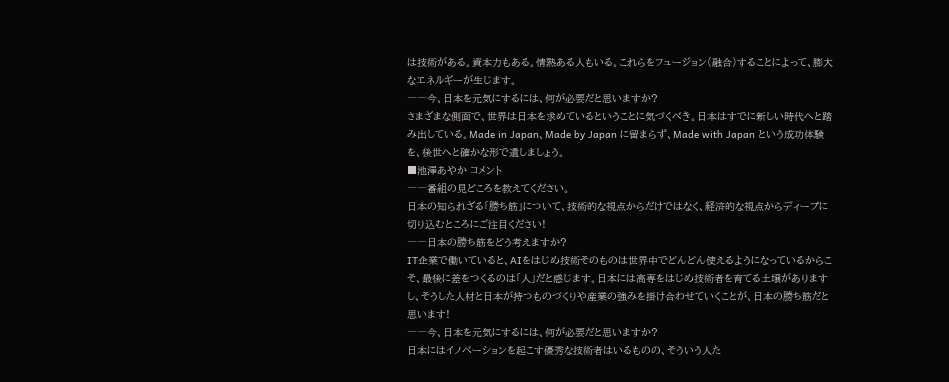は技術がある。資本力もある。情熱ある人もいる。これらをフュージョン(融合)することによって、膨大なエネルギーが生じます。
――今、日本を元気にするには、何が必要だと思いますか?
さまざまな側面で、世界は日本を求めているということに気づくべき。日本はすでに新しい時代へと踏み出している。Made in Japan、Made by Japan に留まらず、Made with Japan という成功体験を、後世へと確かな形で遺しましょう。
■池澤あやか コメント
――番組の見どころを教えてください。
日本の知られざる「勝ち筋」について、技術的な視点からだけではなく、経済的な視点からディープに切り込むところにご注目ください!
――日本の勝ち筋をどう考えますか?
IT企業で働いていると、AIをはじめ技術そのものは世界中でどんどん使えるようになっているからこそ、最後に差をつくるのは「人」だと感じます。日本には高専をはじめ技術者を育てる土壌がありますし、そうした人材と日本が持つものづくりや産業の強みを掛け合わせていくことが、日本の勝ち筋だと思います!
――今、日本を元気にするには、何が必要だと思いますか?
日本にはイノベーションを起こす優秀な技術者はいるものの、そういう人た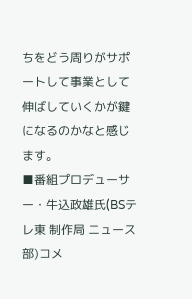ちをどう周りがサポートして事業として伸ばしていくかが鍵になるのかなと感じます。
■番組プロデューサー・牛込政雄氏(BSテレ東 制作局 ニュース部)コメ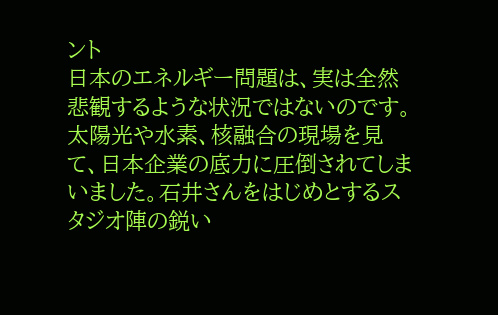ント
日本のエネルギー問題は、実は全然悲観するような状況ではないのです。太陽光や水素、核融合の現場を見て、日本企業の底力に圧倒されてしまいました。石井さんをはじめとするスタジオ陣の鋭い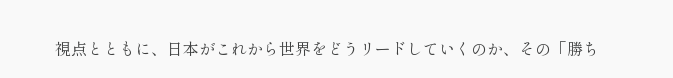視点とともに、日本がこれから世界をどうリードしていくのか、その「勝ち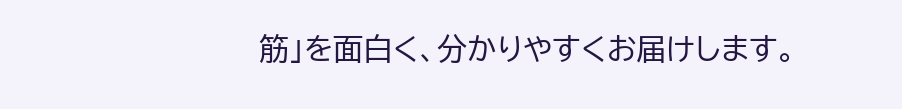筋」を面白く、分かりやすくお届けします。